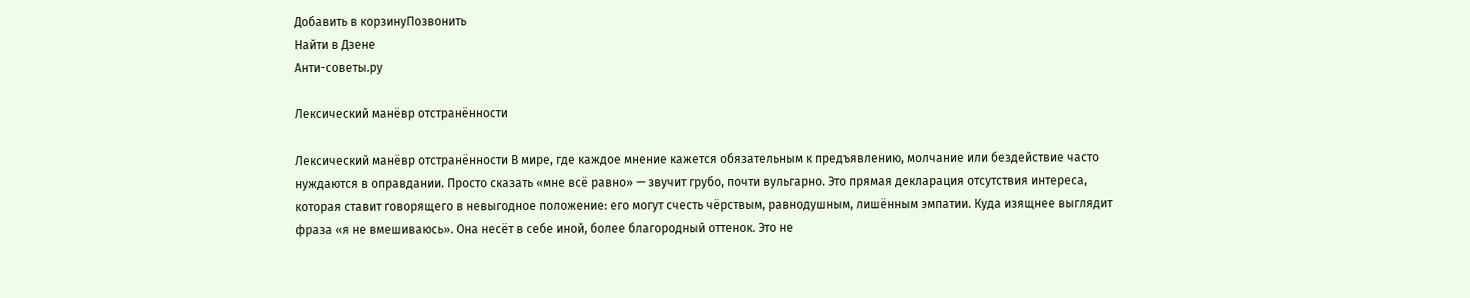Добавить в корзинуПозвонить
Найти в Дзене
Анти-советы.ру

Лексический манёвр отстранённости

Лексический манёвр отстранённости В мире, где каждое мнение кажется обязательным к предъявлению, молчание или бездействие часто нуждаются в оправдании. Просто сказать «мне всё равно» — звучит грубо, почти вульгарно. Это прямая декларация отсутствия интереса, которая ставит говорящего в невыгодное положение: его могут счесть чёрствым, равнодушным, лишённым эмпатии. Куда изящнее выглядит фраза «я не вмешиваюсь». Она несёт в себе иной, более благородный оттенок. Это не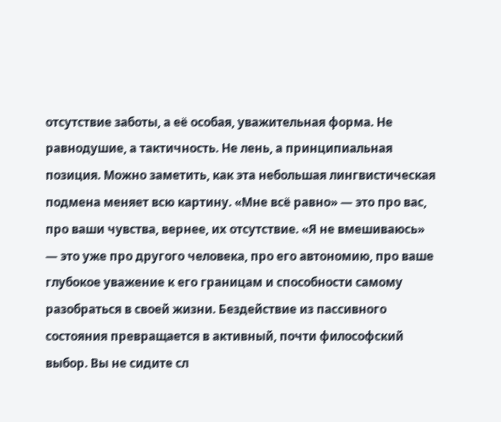отсутствие заботы, а её особая, уважительная форма. Не равнодушие, а тактичность. Не лень, а принципиальная позиция. Можно заметить, как эта небольшая лингвистическая подмена меняет всю картину. «Мне всё равно» — это про вас, про ваши чувства, вернее, их отсутствие. «Я не вмешиваюсь» — это уже про другого человека, про его автономию, про ваше глубокое уважение к его границам и способности самому разобраться в своей жизни. Бездействие из пассивного состояния превращается в активный, почти философский выбор. Вы не сидите сл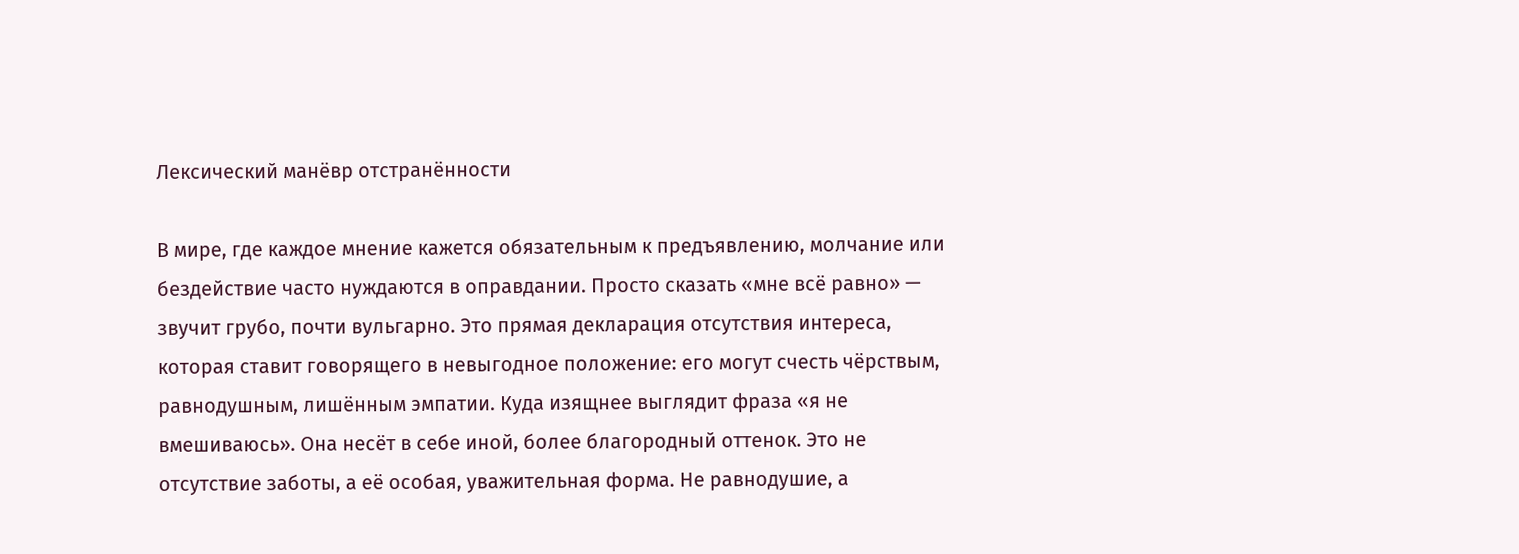Лексический манёвр отстранённости

В мире, где каждое мнение кажется обязательным к предъявлению, молчание или бездействие часто нуждаются в оправдании. Просто сказать «мне всё равно» — звучит грубо, почти вульгарно. Это прямая декларация отсутствия интереса, которая ставит говорящего в невыгодное положение: его могут счесть чёрствым, равнодушным, лишённым эмпатии. Куда изящнее выглядит фраза «я не вмешиваюсь». Она несёт в себе иной, более благородный оттенок. Это не отсутствие заботы, а её особая, уважительная форма. Не равнодушие, а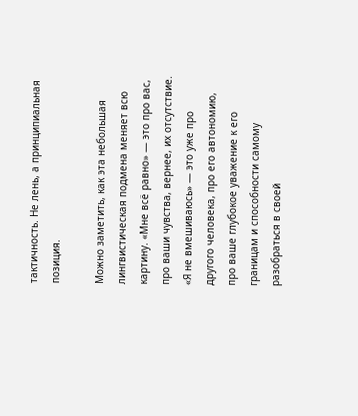тактичность. Не лень, а принципиальная позиция.

Можно заметить, как эта небольшая лингвистическая подмена меняет всю картину. «Мне всё равно» — это про вас, про ваши чувства, вернее, их отсутствие. «Я не вмешиваюсь» — это уже про другого человека, про его автономию, про ваше глубокое уважение к его границам и способности самому разобраться в своей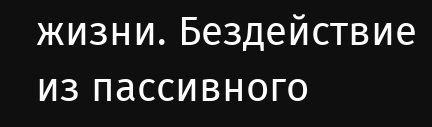жизни. Бездействие из пассивного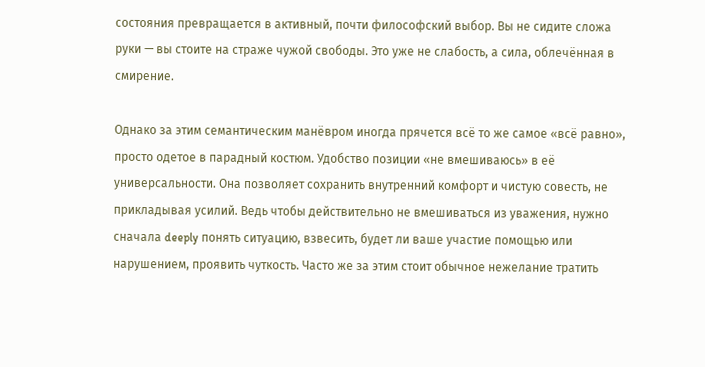состояния превращается в активный, почти философский выбор. Вы не сидите сложа руки — вы стоите на страже чужой свободы. Это уже не слабость, а сила, облечённая в смирение.

Однако за этим семантическим манёвром иногда прячется всё то же самое «всё равно», просто одетое в парадный костюм. Удобство позиции «не вмешиваюсь» в её универсальности. Она позволяет сохранить внутренний комфорт и чистую совесть, не прикладывая усилий. Ведь чтобы действительно не вмешиваться из уважения, нужно сначала deeply понять ситуацию, взвесить, будет ли ваше участие помощью или нарушением, проявить чуткость. Часто же за этим стоит обычное нежелание тратить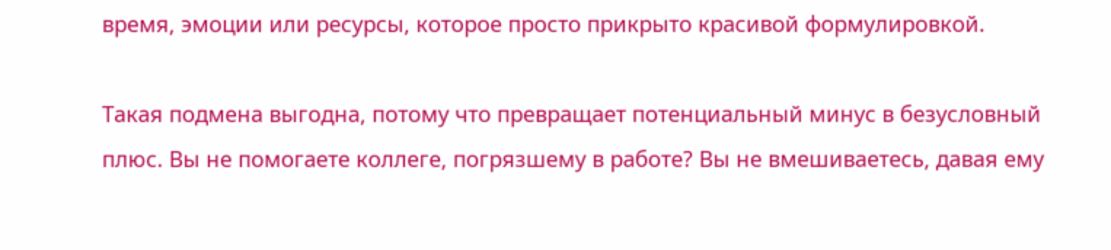время, эмоции или ресурсы, которое просто прикрыто красивой формулировкой.

Такая подмена выгодна, потому что превращает потенциальный минус в безусловный плюс. Вы не помогаете коллеге, погрязшему в работе? Вы не вмешиваетесь, давая ему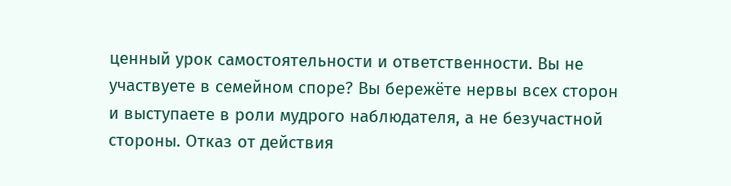ценный урок самостоятельности и ответственности. Вы не участвуете в семейном споре? Вы бережёте нервы всех сторон и выступаете в роли мудрого наблюдателя, а не безучастной стороны. Отказ от действия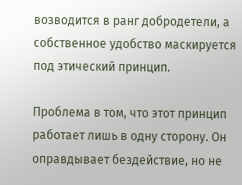возводится в ранг добродетели, а собственное удобство маскируется под этический принцип.

Проблема в том, что этот принцип работает лишь в одну сторону. Он оправдывает бездействие, но не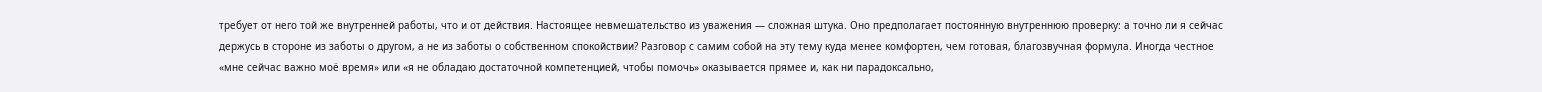требует от него той же внутренней работы, что и от действия. Настоящее невмешательство из уважения — сложная штука. Оно предполагает постоянную внутреннюю проверку: а точно ли я сейчас держусь в стороне из заботы о другом, а не из заботы о собственном спокойствии? Разговор с самим собой на эту тему куда менее комфортен, чем готовая, благозвучная формула. Иногда честное «мне сейчас важно моё время» или «я не обладаю достаточной компетенцией, чтобы помочь» оказывается прямее и, как ни парадоксально,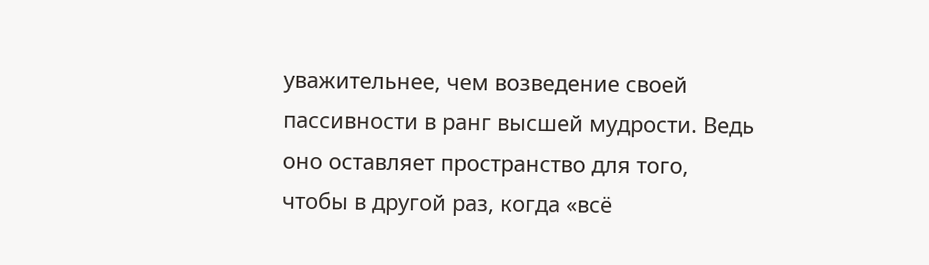уважительнее, чем возведение своей пассивности в ранг высшей мудрости. Ведь оно оставляет пространство для того, чтобы в другой раз, когда «всё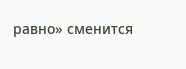равно» сменится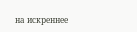на искреннее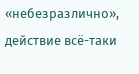«небезразлично», действие всё-таки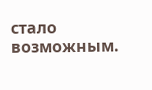стало возможным.